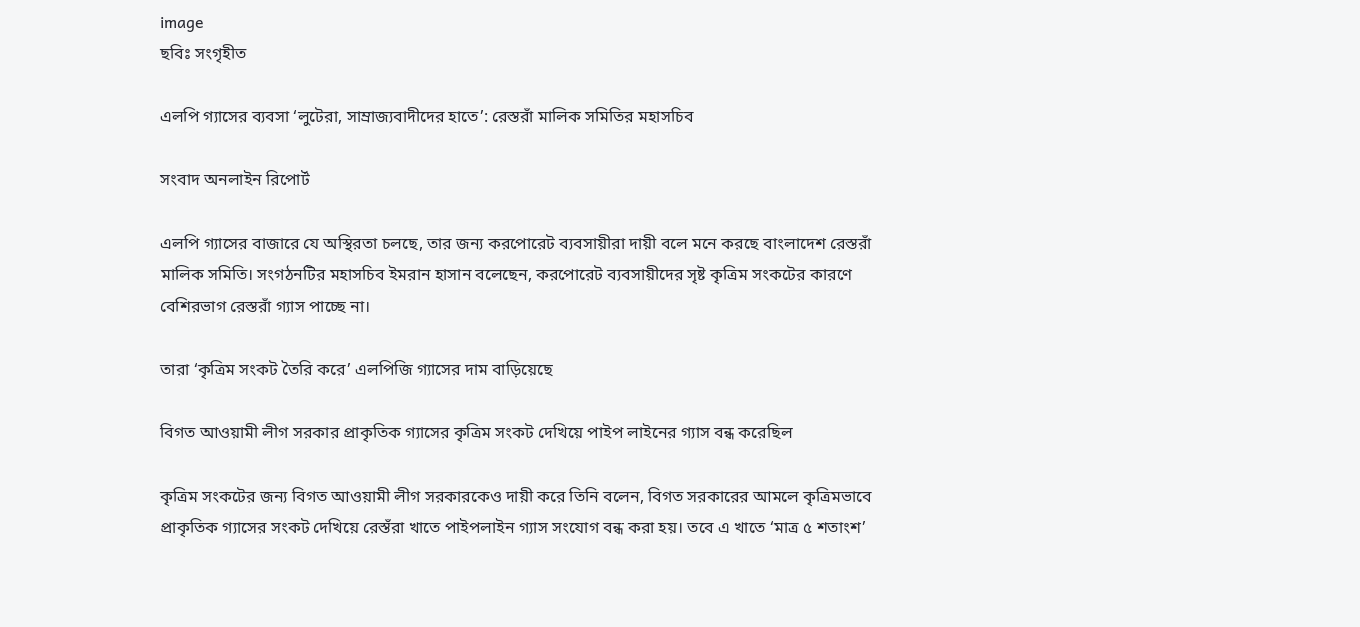image
ছবিঃ সংগৃহীত

এলপি গ্যাসের ব্যবসা ‘লুটেরা, সাম্রাজ্যবাদীদের হাতে’: রেস্তরাঁ মালিক সমিতির মহাসচিব

সংবাদ অনলাইন রিপোর্ট

এলপি গ্যাসের বাজারে যে অস্থিরতা চলছে, তার জন্য করপোরেট ব্যবসায়ীরা দায়ী বলে মনে করছে বাংলাদেশ রেস্তরাঁ মালিক সমিতি। সংগঠনটির মহাসচিব ইমরান হাসান বলেছেন, করপোরেট ব্যবসায়ীদের সৃষ্ট কৃত্রিম সংকটের কারণে বেশিরভাগ রেস্তরাঁ গ্যাস পাচ্ছে না।

তারা ‘কৃত্রিম সংকট তৈরি করে’ এলপিজি গ্যাসের দাম বাড়িয়েছে

বিগত আওয়ামী লীগ সরকার প্রাকৃতিক গ্যাসের কৃত্রিম সংকট দেখিয়ে পাইপ লাইনের গ্যাস বন্ধ করেছিল

কৃত্রিম সংকটের জন্য বিগত আওয়ামী লীগ সরকারকেও দায়ী করে তিনি বলেন, বিগত সরকারের আমলে কৃত্রিমভাবে প্রাকৃতিক গ্যাসের সংকট দেখিয়ে রেস্তঁরা খাতে পাইপলাইন গ্যাস সংযোগ বন্ধ করা হয়। তবে এ খাতে ‘মাত্র ৫ শতাংশ’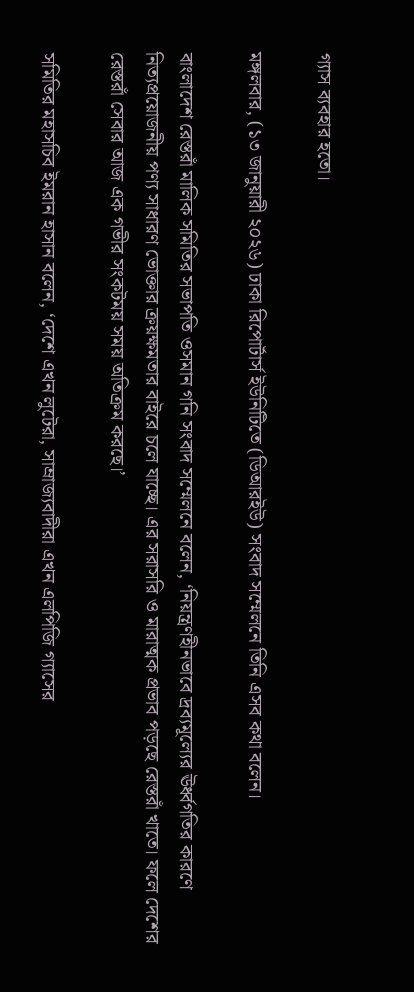গ্যাস ব্যবহার হতো।

মঙ্গলবার, (১৩ জানুয়ারী ২০২৬) ঢাকা রিপোর্টার্স ইউনিটিতে (ডিআরইউ) সংবাদ সম্মেলনে তিনি এসব কথা বলেন।

বাংলাদেশ রেস্তরাঁ মালিক সমিতির সভাপতি ওসমান গনি সংবাদ সম্মেলনে বলেন, ‘নিয়ন্ত্রণহীনভাবে দ্রব্যমূল্যের ঊর্ধ্বগতির কারণে নিত্যপ্রয়োজনীয় পণ্য সাধারণ ভোক্তার ক্রয়ক্ষমতার বাইরে চলে যাচ্ছে। এর সরাসরি ও মারাত্মক প্রভাব পড়ছে রেস্তরাঁ খাতে। ফলে দেশের রেস্তরাঁ সেবার আজ এক গভীর সংকটময় সময় অতিক্রম করছে।’

সমিতির মহাসচিব ইমরান হাসান বলেন, ‘দেশে এখন লুটেরা, সাম্রাজ্যবাদীরা এখন এলপিজি গ্যাসের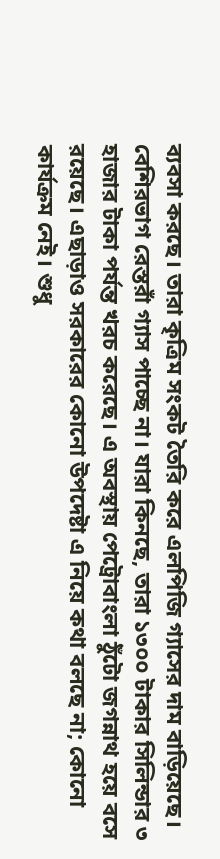ব্যবসা করছে। তারা কৃত্রিম সংকট তৈরি করে এলপিজি গ্যাসের দাম বাড়িয়েছে। বেশিরভাগ রেস্তরাঁ গ্যাস পাচ্ছে না। যারা কিনছে, তারা ১৩০০ টাকার সিলিন্ডার ৩ হাজার টাকা পর্যন্ত খরচ করেছে। এ অবস্থায় পেট্রোবাংলা ঠুঁটো জগন্নাথ হয়ে বসে রয়েছে। এছাড়াও সরকারের কোনো উপদেষ্টা এ নিয়ে কথা বলছে না; কোনো কার্যক্রম নেই। শুধু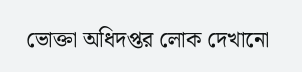ভোক্তা অধিদপ্তর লোক দেখানো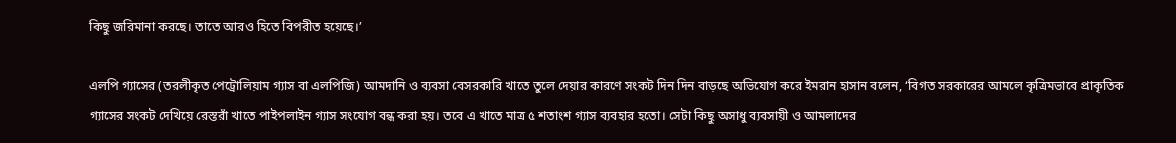কিছু জরিমানা করছে। তাতে আরও হিতে বিপরীত হয়েছে।’

এলপি গ্যাসের (তরলীকৃত পেট্রোলিয়াম গ্যাস বা এলপিজি) আমদানি ও ব্যবসা বেসরকারি খাতে তুলে দেয়ার কারণে সংকট দিন দিন বাড়ছে অভিযোগ করে ইমরান হাসান বলেন, ‘বিগত সরকারের আমলে কৃত্রিমভাবে প্রাকৃতিক গ্যাসের সংকট দেখিয়ে রেস্তরাঁ খাতে পাইপলাইন গ্যাস সংযোগ বন্ধ করা হয়। তবে এ খাতে মাত্র ৫ শতাংশ গ্যাস ব্যবহার হতো। সেটা কিছু অসাধু ব্যবসায়ী ও আমলাদের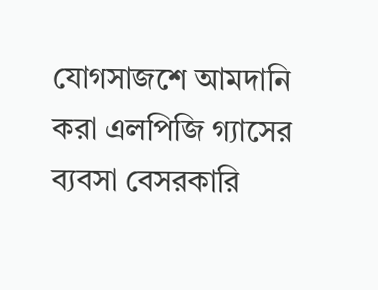যোগসাজশে আমদানি করা এলপিজি গ্যাসের ব্যবসা বেসরকারি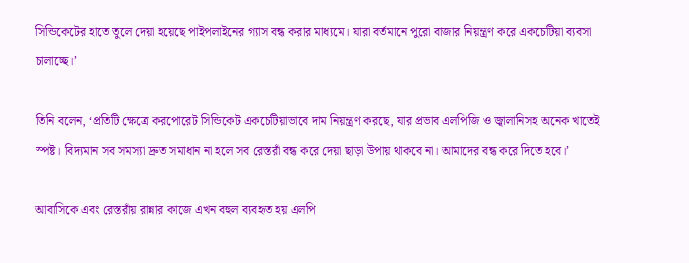সিন্ডিকেটের হাতে তুলে দেয়া হয়েছে পাইপলাইনের গ্যাস বন্ধ করার মাধ্যমে। যারা বর্তমানে পুরো বাজার নিয়ন্ত্রণ করে একচেটিয়া ব্যবসা চালাচ্ছে।’

তিনি বলেন, ‘প্রতিটি ক্ষেত্রে করপোরেট সিন্ডিকেট একচেটিয়াভাবে দাম নিয়ন্ত্রণ করছে, যার প্রভাব এলপিজি ও জ্বালানিসহ অনেক খাতেই স্পষ্ট। বিদ্যমান সব সমস্যা দ্রুত সমাধান না হলে সব রেস্তরাঁ বন্ধ করে দেয়া ছাড়া উপায় থাকবে না। আমাদের বন্ধ করে দিতে হবে।’

আবাসিকে এবং রেস্তরাঁয় রান্নার কাজে এখন বহুল ব্যবহৃত হয় এলপি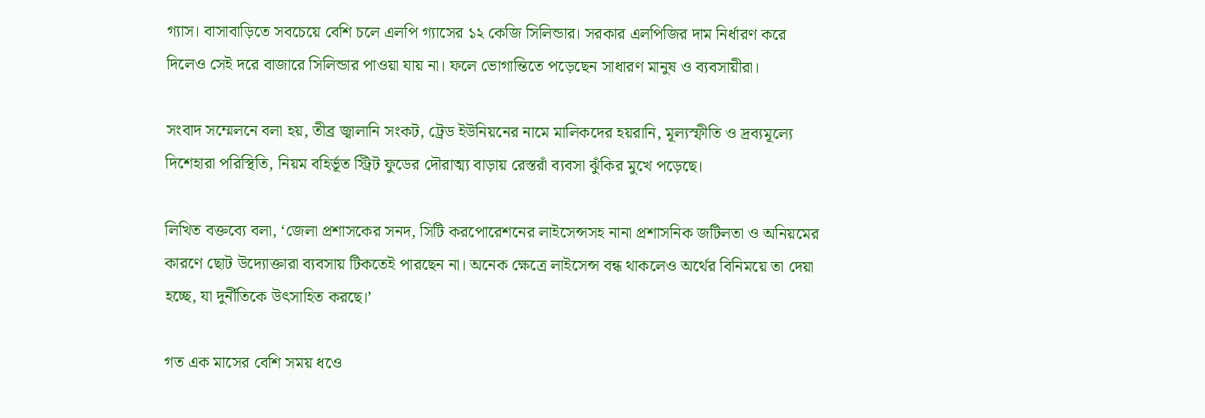গ্যাস। বাসাবাড়িতে সবচেয়ে বেশি চলে এলপি গ্যাসের ১২ কেজি সিলিন্ডার। সরকার এলপিজির দাম নির্ধারণ করে দিলেও সেই দরে বাজারে সিলিন্ডার পাওয়া যায় না। ফলে ভোগান্তিতে পড়েছেন সাধারণ মানুষ ও ব্যবসায়ীরা।

সংবাদ সম্মেলনে বলা হয়, তীব্র জ্বালানি সংকট, ট্রেড ইউনিয়নের নামে মালিকদের হয়রানি, মূল্যস্ফীতি ও দ্রব্যমূল্যে দিশেহারা পরিস্থিতি, নিয়ম বহির্ভূত স্ট্রিট ফুডের দৌরাত্ম্য বাড়ায় রেস্তরাঁ ব্যবসা ঝুঁকির মুখে পড়েছে।

লিখিত বক্তব্যে বলা, ‘জেলা প্রশাসকের সনদ, সিটি করপোরেশনের লাইসেন্সসহ নানা প্রশাসনিক জটিলতা ও অনিয়মের কারণে ছোট উদ্যোক্তারা ব্যবসায় টিকতেই পারছেন না। অনেক ক্ষেত্রে লাইসেন্স বন্ধ থাকলেও অর্থের বিনিময়ে তা দেয়া হচ্ছে, যা দুর্নীতিকে উৎসাহিত করছে।’

গত এক মাসের বেশি সময় ধওে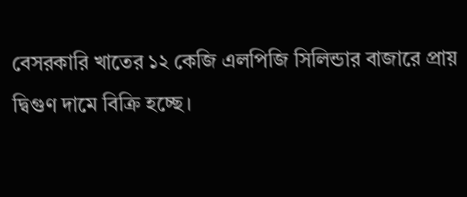বেসরকারি খাতের ১২ কেজি এলপিজি সিলিন্ডার বাজারে প্রায় দ্বিগুণ দামে বিক্রি হচ্ছে।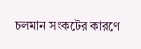চলমান সংকটের কারণে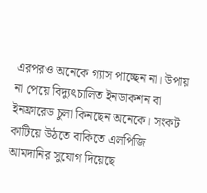এরপরও অনেকে গ্যাস পাচ্ছেন না। উপায় না পেয়ে বিদ্যুৎচালিত ইনডাকশন বা ইনফ্রারেড চুলা কিনছেন অনেকে। সংকট কাটিয়ে উঠতে বাকিতে এলপিজি আমদানির সুযোগ দিয়েছে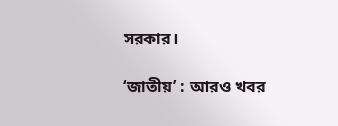সরকার।

‘জাতীয়’ : আরও খবর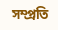সম্প্রতি